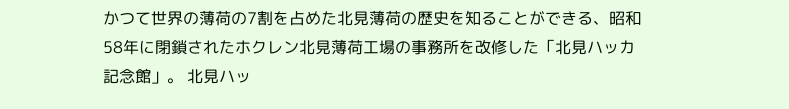かつて世界の薄荷の7割を占めた北見薄荷の歴史を知ることができる、昭和58年に閉鎖されたホクレン北見薄荷工場の事務所を改修した「北見ハッカ記念館」。 北見ハッ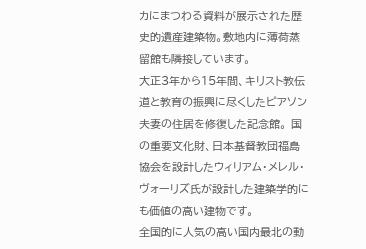カにまつわる資料が展示された歴史的遺産建築物。敷地内に薄荷蒸留館も隣接しています。
大正3年から15年間、キリスト教伝道と教育の振興に尽くしたピアソン夫妻の住居を修復した記念館。 国の重要文化財、日本基督教団福島協会を設計したウィリアム・メレル・ヴォーリズ氏が設計した建築学的にも価値の高い建物です。
全国的に人気の高い国内最北の動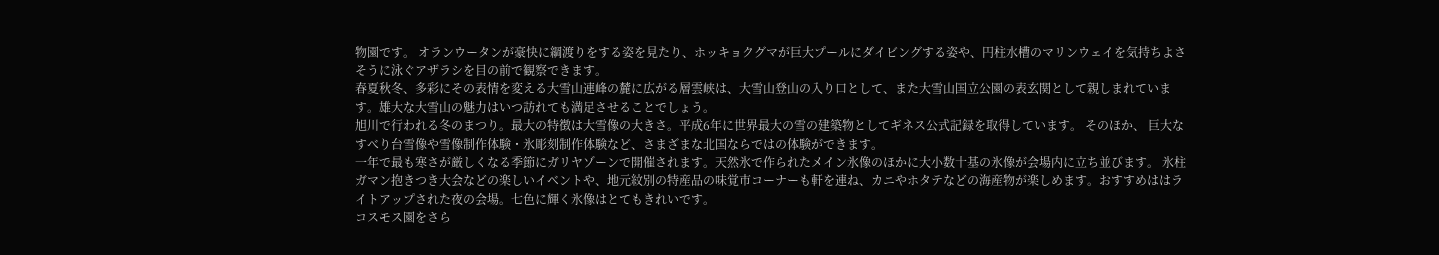物園です。 オランウータンが豪快に綱渡りをする姿を見たり、ホッキョクグマが巨大プールにダイビングする姿や、円柱水槽のマリンウェイを気持ちよさそうに泳ぐアザラシを目の前で観察できます。
春夏秋冬、多彩にその表情を変える大雪山連峰の麓に広がる層雲峡は、大雪山登山の入り口として、また大雪山国立公園の表玄関として親しまれています。雄大な大雪山の魅力はいつ訪れても満足させることでしょう。
旭川で行われる冬のまつり。最大の特徴は大雪像の大きさ。平成6年に世界最大の雪の建築物としてギネス公式記録を取得しています。 そのほか、 巨大なすべり台雪像や雪像制作体験・氷彫刻制作体験など、さまざまな北国ならではの体験ができます。
一年で最も寒さが厳しくなる季節にガリヤゾーンで開催されます。天然氷で作られたメイン氷像のほかに大小数十基の氷像が会場内に立ち並びます。 氷柱ガマン抱きつき大会などの楽しいイベントや、地元紋別の特産品の味覚市コーナーも軒を連ね、カニやホタテなどの海産物が楽しめます。おすすめははライトアップされた夜の会場。七色に輝く氷像はとてもきれいです。
コスモス園をさら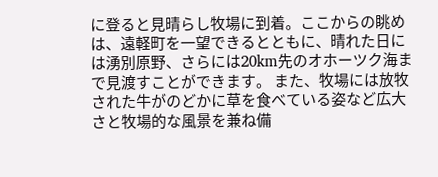に登ると見晴らし牧場に到着。ここからの眺めは、遠軽町を一望できるとともに、晴れた日には湧別原野、さらには20km先のオホーツク海まで見渡すことができます。 また、牧場には放牧された牛がのどかに草を食べている姿など広大さと牧場的な風景を兼ね備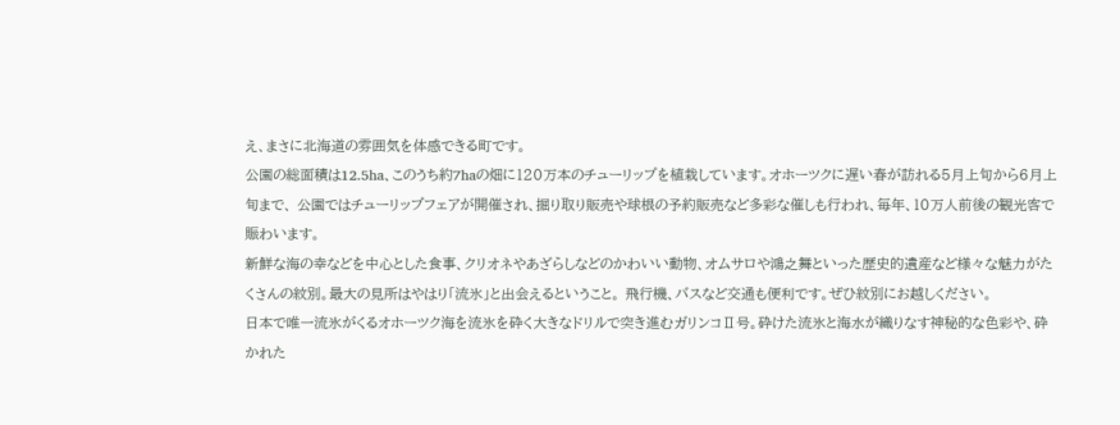え、まさに北海道の雰囲気を体感できる町です。
公園の総面積は12.5ha、このうち約7haの畑に120万本のチューリップを植栽しています。オホーツクに遅い春が訪れる5月上旬から6月上旬まで、 公園ではチューリップフェアが開催され、掘り取り販売や球根の予約販売など多彩な催しも行われ、毎年、10万人前後の観光客で賑わいます。
新鮮な海の幸などを中心とした食事、クリオネやあざらしなどのかわいい動物、オムサロや鴻之舞といった歴史的遺産など様々な魅力がたくさんの紋別。最大の見所はやはり「流氷」と出会えるということ。 飛行機、バスなど交通も便利です。ぜひ紋別にお越しください。
日本で唯一流氷がくるオホーツク海を流氷を砕く大きなドリルで突き進むガリンコⅡ号。砕けた流氷と海水が織りなす神秘的な色彩や、砕かれた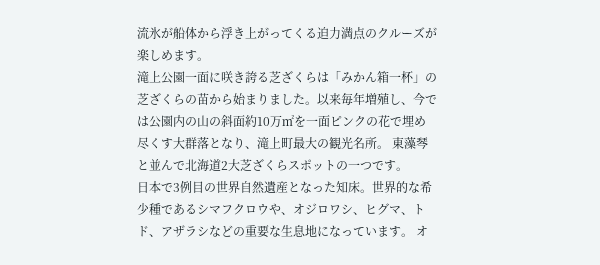流氷が船体から浮き上がってくる迫力満点のクルーズが楽しめます。
滝上公園一面に咲き誇る芝ざくらは「みかん箱一杯」の芝ざくらの苗から始まりました。以来毎年増殖し、今では公園内の山の斜面約10万㎡を一面ピンクの花で埋め尽くす大群落となり、滝上町最大の観光名所。 東藻琴と並んで北海道2大芝ざくらスポットの一つです。
日本で3例目の世界自然遺産となった知床。世界的な希少種であるシマフクロウや、オジロワシ、ヒグマ、トド、アザラシなどの重要な生息地になっています。 オ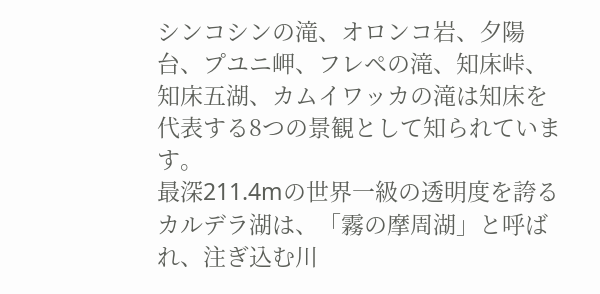シンコシンの滝、オロンコ岩、夕陽台、プユニ岬、フレペの滝、知床峠、知床五湖、カムイワッカの滝は知床を代表する8つの景観として知られています。
最深211.4mの世界一級の透明度を誇るカルデラ湖は、「霧の摩周湖」と呼ばれ、注ぎ込む川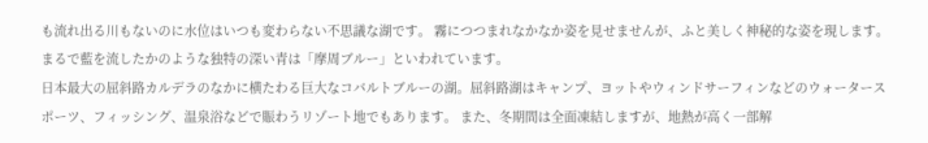も流れ出る川もないのに水位はいつも変わらない不思議な湖です。 霧につつまれなかなか姿を見せませんが、ふと美しく神秘的な姿を現します。まるで藍を流したかのような独特の深い青は「摩周ブルー」といわれています。
日本最大の屈斜路カルデラのなかに横たわる巨大なコバルトブルーの湖。屈斜路湖はキャンプ、ヨットやウィンドサーフィンなどのウォータースポーツ、フィッシング、温泉浴などで賑わうリゾート地でもあります。 また、冬期間は全面凍結しますが、地熱が高く一部解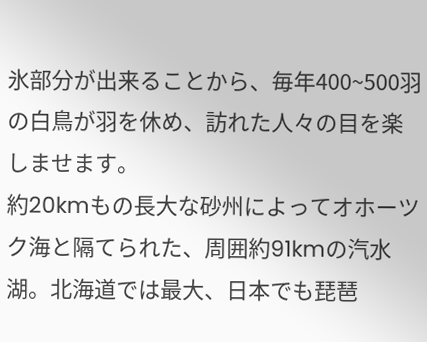氷部分が出来ることから、毎年400~500羽の白鳥が羽を休め、訪れた人々の目を楽しませます。
約20kmもの長大な砂州によってオホーツク海と隔てられた、周囲約91kmの汽水湖。北海道では最大、日本でも琵琶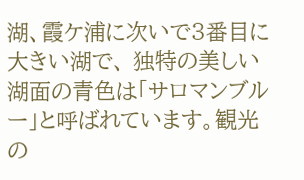湖、霞ケ浦に次いで3番目に大きい湖で、 独特の美しい湖面の青色は「サロマンブルー」と呼ばれています。観光の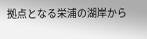拠点となる栄浦の湖岸から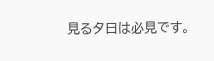見る夕日は必見です。